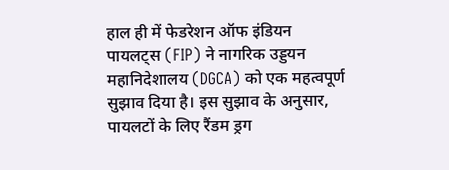हाल ही में फेडरेशन ऑफ इंडियन पायलट्स (FIP) ने नागरिक उड्डयन महानिदेशालय (DGCA) को एक महत्वपूर्ण सुझाव दिया है। इस सुझाव के अनुसार, पायलटों के लिए रैंडम ड्रग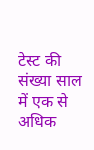टेस्ट की संख्या साल में एक से अधिक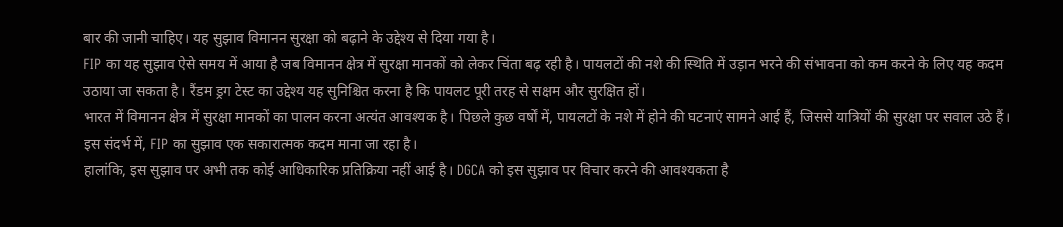बार की जानी चाहिए। यह सुझाव विमानन सुरक्षा को बढ़ाने के उद्देश्य से दिया गया है।
FIP का यह सुझाव ऐसे समय में आया है जब विमानन क्षेत्र में सुरक्षा मानकों को लेकर चिंता बढ़ रही है। पायलटों की नशे की स्थिति में उड़ान भरने की संभावना को कम करने के लिए यह कदम उठाया जा सकता है। रैंडम ड्रग टेस्ट का उद्देश्य यह सुनिश्चित करना है कि पायलट पूरी तरह से सक्षम और सुरक्षित हों।
भारत में विमानन क्षेत्र में सुरक्षा मानकों का पालन करना अत्यंत आवश्यक है। पिछले कुछ वर्षों में, पायलटों के नशे में होने की घटनाएं सामने आई हैं, जिससे यात्रियों की सुरक्षा पर सवाल उठे हैं। इस संदर्भ में, FIP का सुझाव एक सकारात्मक कदम माना जा रहा है।
हालांकि, इस सुझाव पर अभी तक कोई आधिकारिक प्रतिक्रिया नहीं आई है। DGCA को इस सुझाव पर विचार करने की आवश्यकता है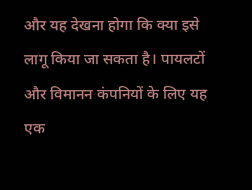और यह देखना होगा कि क्या इसे लागू किया जा सकता है। पायलटों और विमानन कंपनियों के लिए यह एक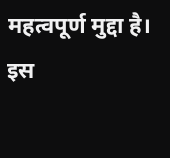महत्वपूर्ण मुद्दा है।
इस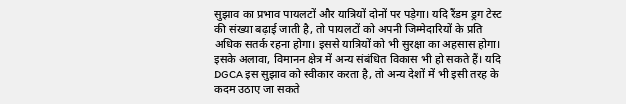सुझाव का प्रभाव पायलटों और यात्रियों दोनों पर पड़ेगा। यदि रैंडम ड्रग टेस्ट की संख्या बढ़ाई जाती है, तो पायलटों को अपनी जिम्मेदारियों के प्रति अधिक सतर्क रहना होगा। इससे यात्रियों को भी सुरक्षा का अहसास होगा।
इसके अलावा, विमानन क्षेत्र में अन्य संबंधित विकास भी हो सकते हैं। यदि DGCA इस सुझाव को स्वीकार करता है, तो अन्य देशों में भी इसी तरह के कदम उठाए जा सकते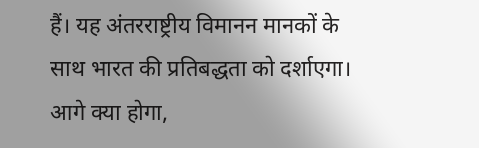हैं। यह अंतरराष्ट्रीय विमानन मानकों के साथ भारत की प्रतिबद्धता को दर्शाएगा।
आगे क्या होगा,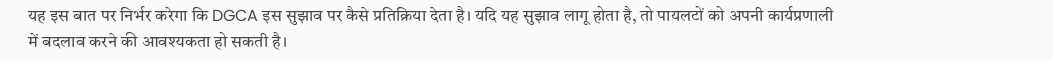यह इस बात पर निर्भर करेगा कि DGCA इस सुझाव पर कैसे प्रतिक्रिया देता है। यदि यह सुझाव लागू होता है, तो पायलटों को अपनी कार्यप्रणाली में बदलाव करने की आवश्यकता हो सकती है।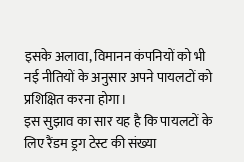इसके अलावा, विमानन कंपनियों को भी नई नीतियों के अनुसार अपने पायलटों को प्रशिक्षित करना होगा।
इस सुझाव का सार यह है कि पायलटों के लिए रैंडम ड्रग टेस्ट की संख्या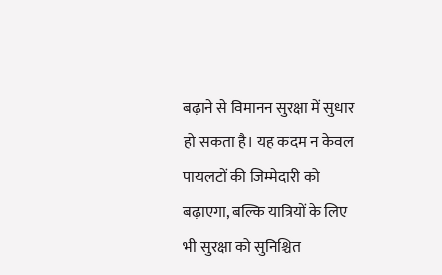बढ़ाने से विमानन सुरक्षा में सुधार हो सकता है। यह कदम न केवल पायलटों की जिम्मेदारी को बढ़ाएगा, बल्कि यात्रियों के लिए भी सुरक्षा को सुनिश्चित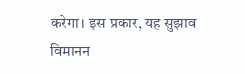करेगा। इस प्रकार, यह सुझाव विमानन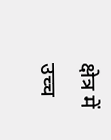क्षेत्र में उच्च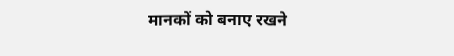मानकों को बनाए रखने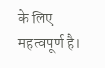के लिए महत्वपूर्ण है।